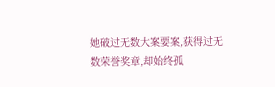她破过无数大案要案,获得过无数荣誉奖章,却始终孤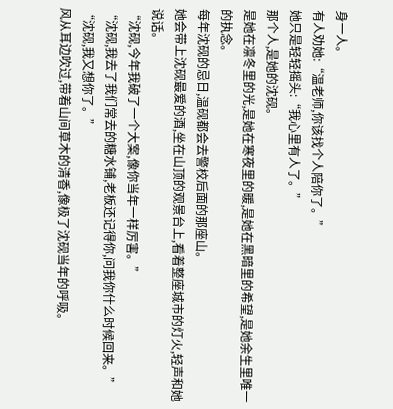身一人。
有人劝她:“温老师,你该找个人陪你了。”
她只是轻轻摇头:“我心里有人了。”
那个人,是她的沈砚。
是她在凛冬里的光,是她在寒夜里的暖,是她在黑暗里的希望,是她余生里唯一的执念。
每年沈砚的忌日,温砚都会去警校后面的那座山。
她会带上沈砚最爱的酒,坐在山顶的观景台上,看着整座城市的灯火,轻声和她说话。
“沈砚,今年我破了一个大案,像你当年一样厉害。”
“沈砚,我去了我们常去的糖水铺,老板还记得你,问我你什么时候回来。”
“沈砚,我又想你了。”
风从耳边吹过,带着山间草木的清香,像极了沈砚当年的呼吸。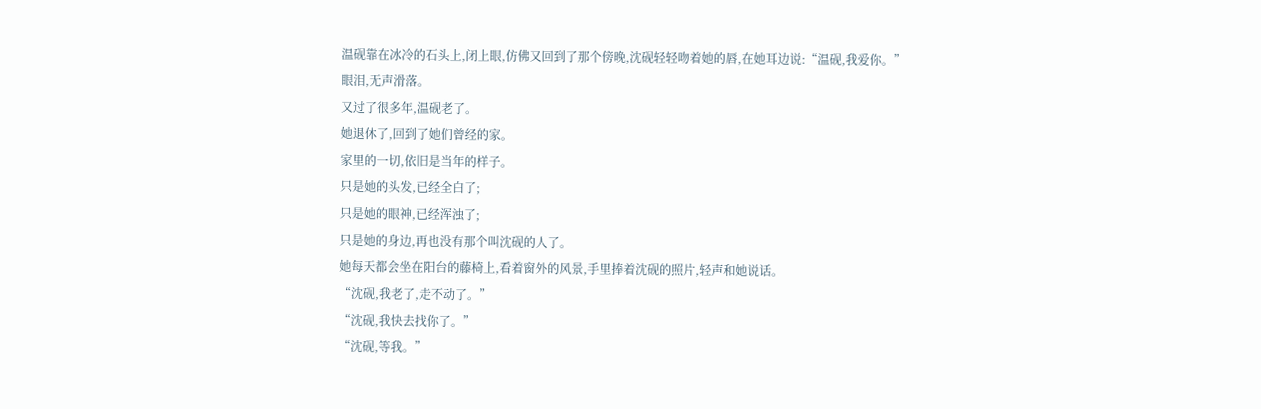温砚靠在冰冷的石头上,闭上眼,仿佛又回到了那个傍晚,沈砚轻轻吻着她的唇,在她耳边说:“温砚,我爱你。”
眼泪,无声滑落。
又过了很多年,温砚老了。
她退休了,回到了她们曾经的家。
家里的一切,依旧是当年的样子。
只是她的头发,已经全白了;
只是她的眼神,已经浑浊了;
只是她的身边,再也没有那个叫沈砚的人了。
她每天都会坐在阳台的藤椅上,看着窗外的风景,手里捧着沈砚的照片,轻声和她说话。
“沈砚,我老了,走不动了。”
“沈砚,我快去找你了。”
“沈砚,等我。”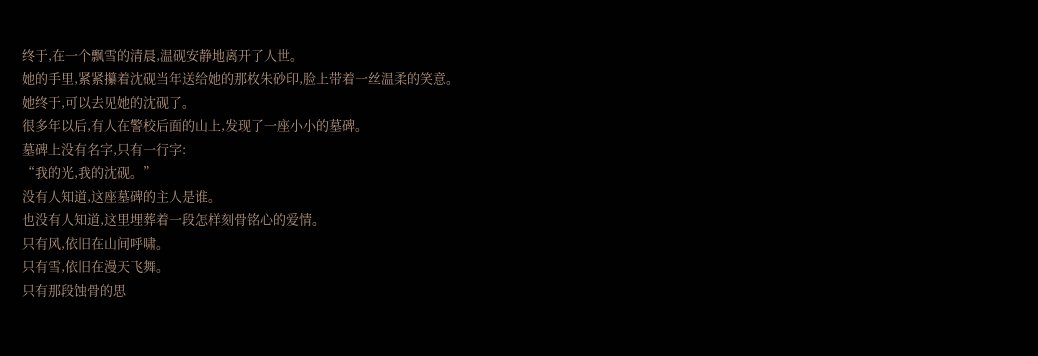终于,在一个飘雪的清晨,温砚安静地离开了人世。
她的手里,紧紧攥着沈砚当年送给她的那枚朱砂印,脸上带着一丝温柔的笑意。
她终于,可以去见她的沈砚了。
很多年以后,有人在警校后面的山上,发现了一座小小的墓碑。
墓碑上没有名字,只有一行字:
“我的光,我的沈砚。”
没有人知道,这座墓碑的主人是谁。
也没有人知道,这里埋葬着一段怎样刻骨铭心的爱情。
只有风,依旧在山间呼啸。
只有雪,依旧在漫天飞舞。
只有那段蚀骨的思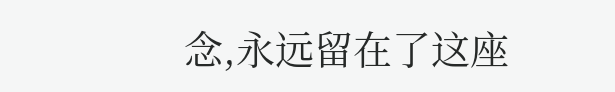念,永远留在了这座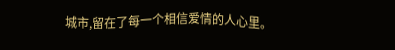城市,留在了每一个相信爱情的人心里。